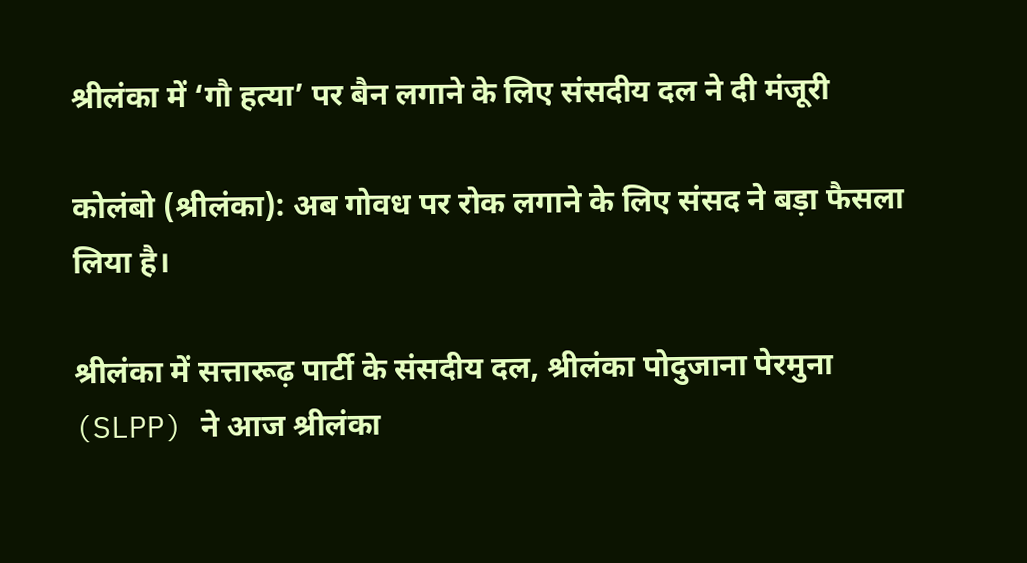श्रीलंका में ‘गौ हत्या’ पर बैन लगाने के लिए संसदीय दल ने दी मंजूरी

कोलंबो (श्रीलंका): अब गोवध पर रोक लगाने के लिए संसद ने बड़ा फैसला लिया है।

श्रीलंका में सत्तारूढ़ पार्टी के संसदीय दल, श्रीलंका पोदुजाना पेरमुना (SLPP) ने आज श्रीलंका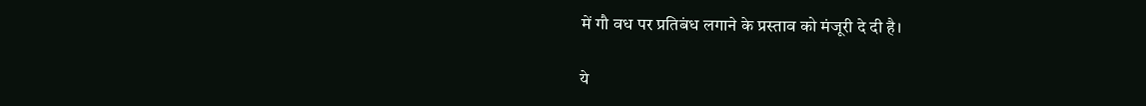में गौ वध पर प्रतिबंध लगाने के प्रस्ताव को मंजूरी दे दी है।

ये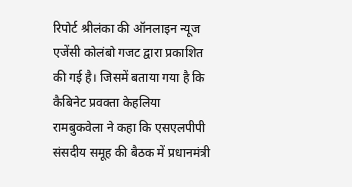रिपोर्ट श्रीलंका की ऑनलाइन न्यूज एजेंसी कोलंबो गजट द्वारा प्रकाशित की गई है। जिसमें बताया गया है कि कैबिनेट प्रवक्ता केहलिया रामबुकवेला ने कहा कि एसएलपीपी संसदीय समूह की बैठक में प्रधानमंत्री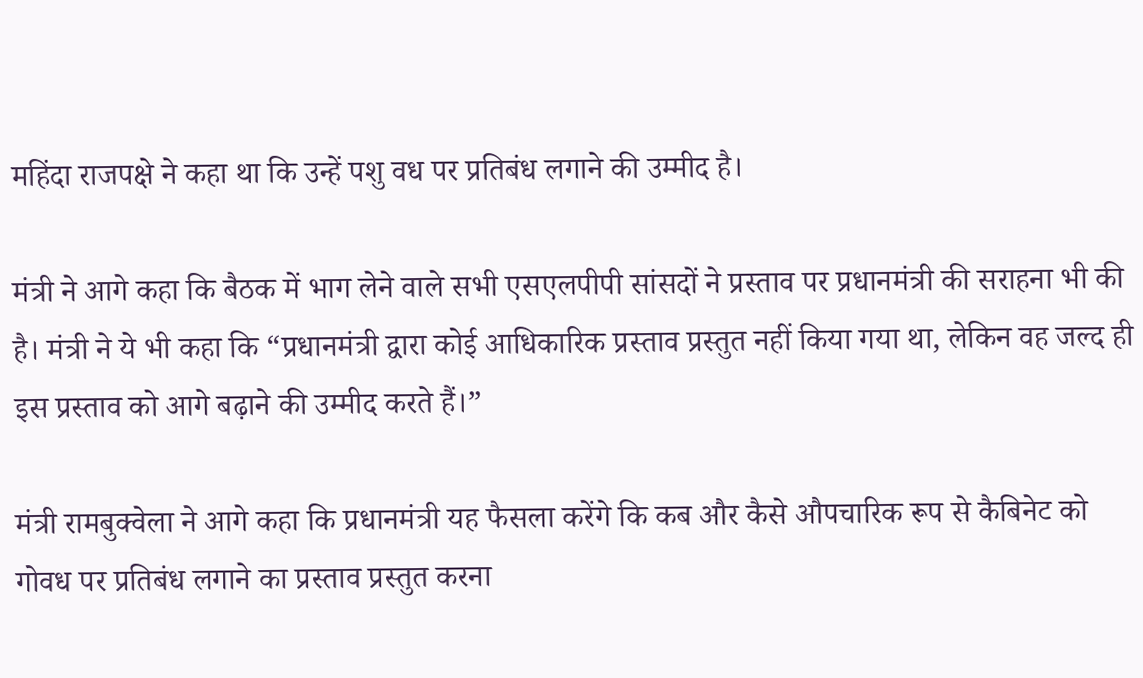महिंदा राजपक्षे ने कहा था कि उन्हें पशु वध पर प्रतिबंध लगाने की उम्मीद है।

मंत्री ने आगे कहा कि बैठक में भाग लेने वाले सभी एसएलपीपी सांसदों ने प्रस्ताव पर प्रधानमंत्री की सराहना भी की है। मंत्री ने ये भी कहा कि “प्रधानमंत्री द्वारा कोई आधिकारिक प्रस्ताव प्रस्तुत नहीं किया गया था, लेकिन वह जल्द ही इस प्रस्ताव को आगे बढ़ाने की उम्मीद करते हैं।”

मंत्री रामबुक्वेला ने आगे कहा कि प्रधानमंत्री यह फैसला करेंगे कि कब और कैसे औपचारिक रूप से कैबिनेट को गोवध पर प्रतिबंध लगाने का प्रस्ताव प्रस्तुत करना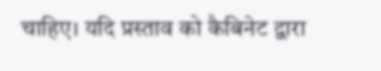चाहिए। यदि प्रस्ताव को कैबिनेट द्वारा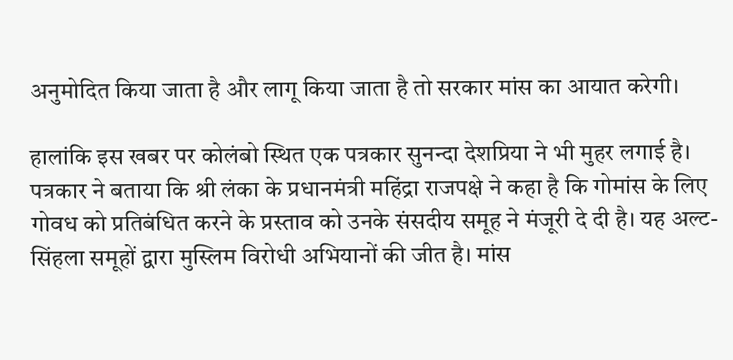अनुमोदित किया जाता है और लागू किया जाता है तो सरकार मांस का आयात करेगी।

हालांकि इस खबर पर कोलंबो स्थित एक पत्रकार सुनन्दा देशप्रिया ने भी मुहर लगाई है। पत्रकार ने बताया कि श्री लंका के प्रधानमंत्री महिंद्रा राजपक्षे ने कहा है कि गोमांस के लिए गोवध को प्रतिबंधित करने के प्रस्ताव को उनके संसदीय समूह ने मंजूरी दे दी है। यह अल्ट-सिंहला समूहों द्वारा मुस्लिम विरोधी अभियानों की जीत है। मांस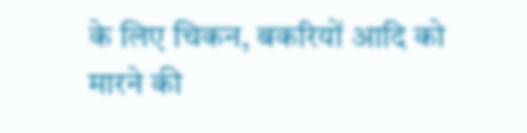के लिए चिकन, बकरियों आदि को मारने की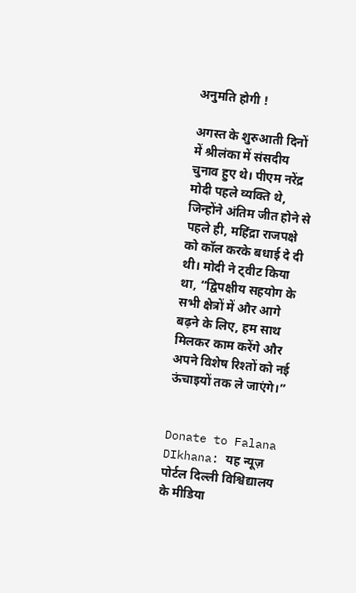अनुमति होगी !

अगस्त के शुरुआती दिनों में श्रीलंका में संसदीय चुनाव हुए थे। पीएम नरेंद्र मोदी पहले व्यक्ति थे, जिन्होंने अंतिम जीत होने से पहले ही, महिंद्रा राजपक्षे को कॉल करके बधाई दे दी थी। मोदी ने ट्वीट किया था, “द्विपक्षीय सहयोग के सभी क्षेत्रों में और आगे बढ़ने के लिए, हम साथ मिलकर काम करेंगे और अपने विशेष रिश्तों को नई ऊंचाइयों तक ले जाएंगे।”


Donate to Falana DIkhana: यह न्यूज़ पोर्टल दिल्ली विश्विद्यालय के मीडिया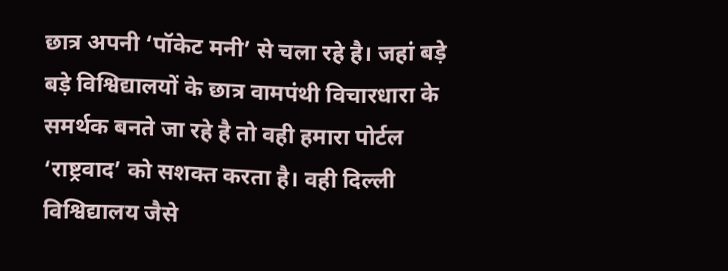छात्र अपनी ‘पॉकेट मनी’ से चला रहे है। जहां बड़े बड़े विश्विद्यालयों के छात्र वामपंथी विचारधारा के समर्थक बनते जा रहे है तो वही हमारा पोर्टल ‘राष्ट्रवाद’ को सशक्त करता है। वही दिल्ली विश्विद्यालय जैसे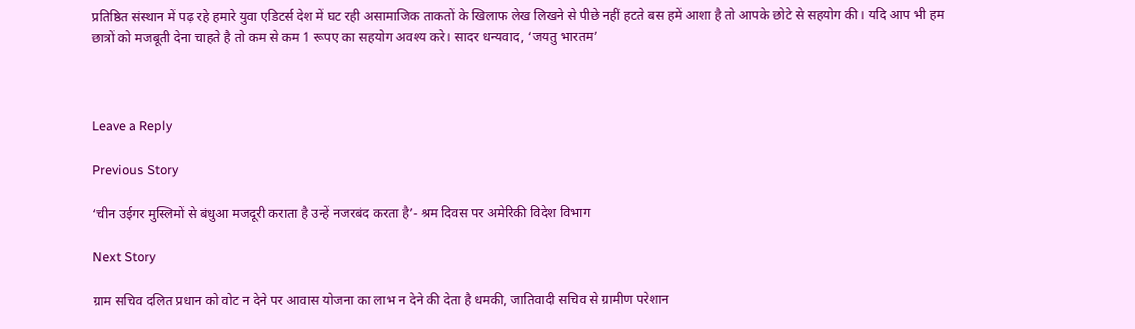प्रतिष्ठित संस्थान में पढ़ रहे हमारे युवा एडिटर्स देश में घट रही असामाजिक ताकतों के खिलाफ लेख लिखने से पीछे नहीं हटते बस हमें आशा है तो आपके छोटे से सहयोग की। यदि आप भी हम छात्रों को मजबूती देना चाहते है तो कम से कम 1 रूपए का सहयोग अवश्य करे। सादर धन्यवाद, ‘जयतु भारतम’



Leave a Reply

Previous Story

‘चीन उईगर मुस्लिमों से बंधुआ मजदूरी कराता है उन्हें नजरबंद करता है’- श्रम दिवस पर अमेरिकी विदेश विभाग

Next Story

ग्राम सचिव दलित प्रधान को वोट न देने पर आवास योजना का लाभ न देने की देता है धमकी, जातिवादी सचिव से ग्रामीण परेशान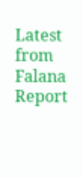Latest from Falana Report